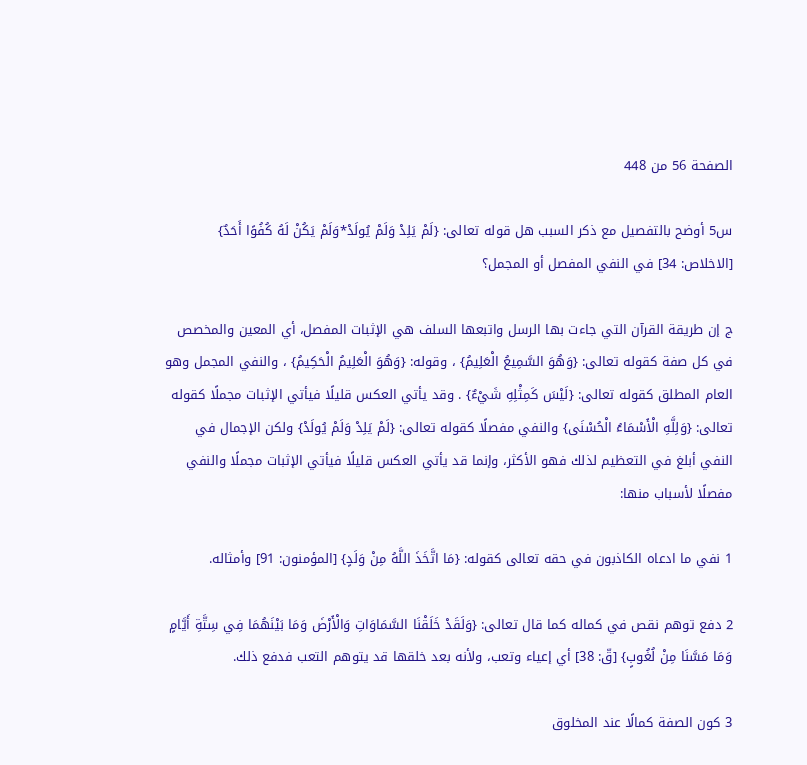الصفحة 56 من 448

س5 أوضح بالتفصيل مع ذكر السبب هل قوله تعالى: {لَمْ يَلِدْ وَلَمْ يُولَدْ*وَلَمْ يَكُنْ لَهُ كُفُوًا أَحَدٌ} [الاخلاص: 34] في النفي المفصل أو المجمل؟

ج إن طريقة القرآن التي جاءت بها الرسل واتبعها السلف هي الإثبات المفصل، أي المعين والمخصص في كل صفة كقوله تعالى: {وَهُوَ السَّمِيعُ الْعَلِيمُ} ، وقوله: {وَهُوَ الْعَلِيمُ الْحَكِيمُ} ، والنفي المجمل وهو العام المطلق كقوله تعالى: {لَيْسَ كَمِثْلِهِ شَيْءٌ} . وقد يأتي العكس قليلًا فيأتي الإثبات مجملًا كقوله تعالى: {وَلِلَّهِ الْأَسْمَاءُ الْحُسْنَى} والنفي مفصلًا كقوله تعالى: {لَمْ يَلِدْ وَلَمْ يُولَدْ} ولكن الإجمال في النفي أبلغ في التعظيم لذلك فهو الأكثر، وإنما قد يأتي العكس قليلًا فيأتي الإثبات مجملًا والنفي مفصلًا لأسباب منها:

1 نفي ما ادعاه الكاذبون في حقه تعالى كقوله: {مَا اتَّخَذَ اللَّهُ مِنْ وَلَدٍ} [المؤمنون: 91] وأمثاله.

2 دفع توهم نقص في كماله كما قال تعالى: {وَلَقَدْ خَلَقْنَا السَّمَاوَاتِ وَالْأَرْضَ وَمَا بَيْنَهُمَا فِي سِتَّةِ أَيَّامٍ وَمَا مَسَّنَا مِنْ لُغُوبٍ} [قّ: 38] أي إعياء وتعب، ولأنه بعد خلقها قد يتوهم التعب فدفع ذلك.

3 كون الصفة كمالًا عند المخلوق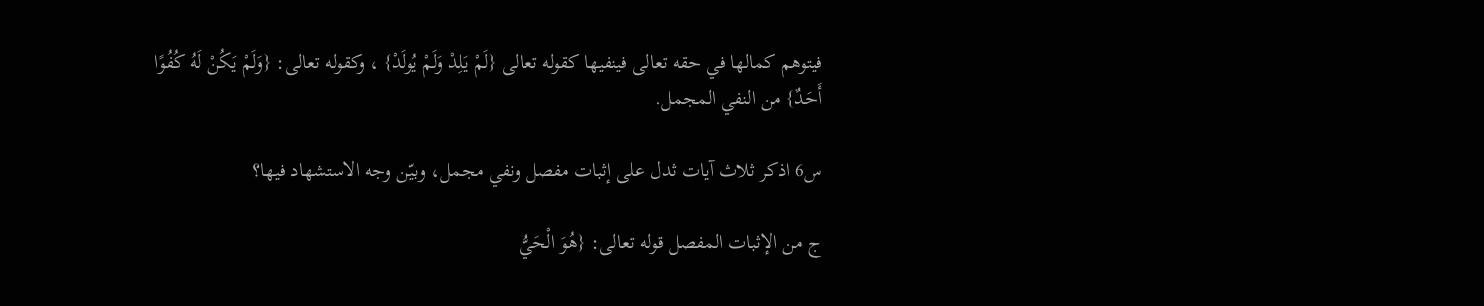فيتوهم كمالها في حقه تعالى فينفيها كقوله تعالى {لَمْ يَلِدْ وَلَمْ يُولَدْ} ، وكقوله تعالى: {وَلَمْ يَكُنْ لَهُ كُفُوًا أَحَدٌ} من النفي المجمل.

س6 اذكر ثلاث آيات ثدل على إثبات مفصل ونفي مجمل، وبيّن وجه الاستشهاد فيها؟

ج من الإثبات المفصل قوله تعالى: {هُوَ الْحَيُّ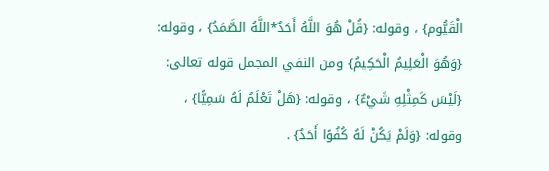الْقَيُّوم} ، وقوله: {قُلْ هُوَ اللَّهُ أَحَدٌ*اللَّهُ الصَّمَدُ} ، وقوله: {وَهُوَ الْعَلِيمُ الْحَكِيمُ} ومن النفي المجمل قوله تعالى: {لَيْسَ كَمِثْلِهِ شَيْءٌ} ، وقوله: {هَلْ تَعْلَمُ لَهُ سَمِيًّا} ، وقوله: {وَلَمْ يَكُنْ لَهُ كُفُوًا أَحَدٌ} .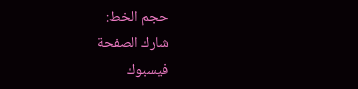حجم الخط:
شارك الصفحة
فيسبوك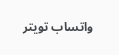واتساب تويتر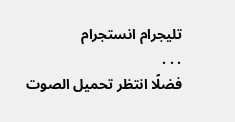تليجرام انستجرام
. . .
فضلًا انتظر تحميل الصوت